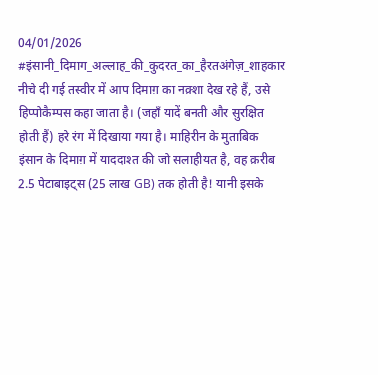04/01/2026
#इंसानी_दिमाग_अल्लाह_की_कुदरत_का_हैरतअंगेज़_शाहकार
नीचे दी गई तस्वीर में आप दिमाग़ का नक़्शा देख रहे हैं, उसे हिप्पोकैम्पस कहा जाता है। (जहाँ यादें बनती और सुरक्षित होती हैं) हरे रंग में दिखाया गया है। माहिरीन के मुताबिक इंसान के दिमाग़ में याददाश्त की जो सलाहीयत है, वह क़रीब 2.5 पेटाबाइट्स (25 लाख GB) तक होती है! यानी इसके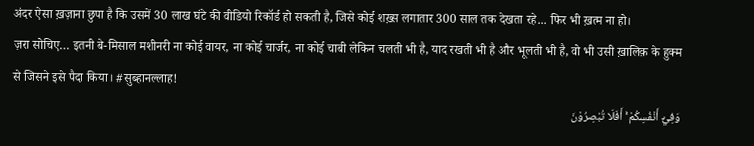अंदर ऐसा ख़ज़ाना छुपा है कि उसमें 30 लाख घंटे की वीडियो रिकॉर्ड हो सकती है, जिसे कोई शख़्स लगातार 300 साल तक देखता रहे... फिर भी ख़त्म ना हो।
ज़रा सोचिए… इतनी बे-मिसाल मशीनरी ना कोई वायर, ना कोई चार्जर, ना कोई चाबी लेकिन चलती भी है, याद रखती भी है और भूलती भी है, वो भी उसी ख़ालिक़ के हुक्म से जिसने इसे पैदा किया। #सुब्हानल्लाह!
وَفِيْٓ أَنْفُسِكُمْ ۛۚ أَفَلَا تُبْصِرُوْنَ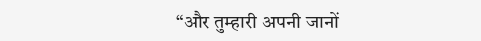“और तुम्हारी अपनी जानों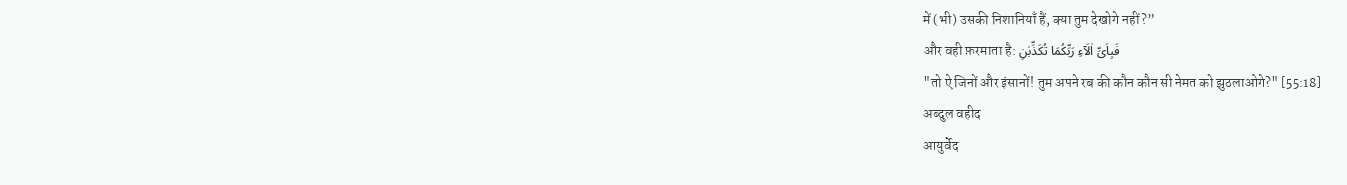में (भी) उसकी निशानियाँ हैं, क्या तुम देखोगे नहीं?”
और वही फ़रमाता है: فَبِاَىِّ اٰلَاۤءِ رَبِّكُمَا تُكَذِّبٰنِ
"तो ऐ जिनों और इंसानों! तुम अपने रब की कौन कौन सी नेमत को झुठलाओगे?" [55:18]
अब्दुल वहीद
आयुर्वेद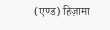(एण्ड) हिज़ामा